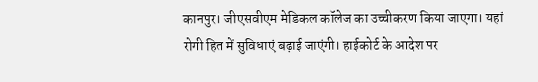कानपुर। जीएसवीएम मेडिकल कॉलेज का उच्चीकरण किया जाएगा। यहां रोगी हित में सुविधाएं बढ़ाई जाएंगी। हाईकोर्ट के आदेश पर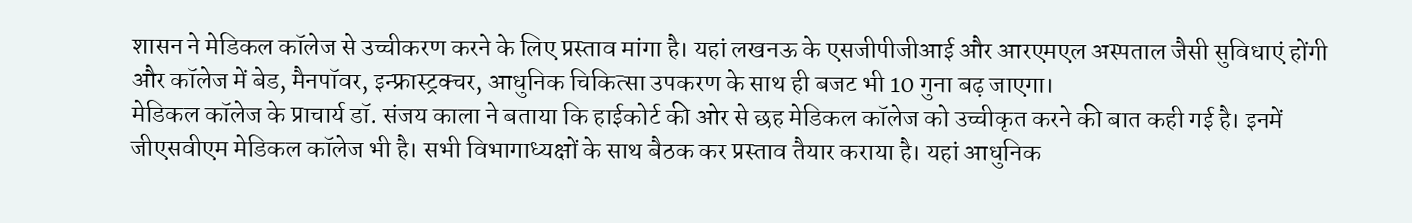शासन ने मेडिकल कॉलेज से उच्चीकरण करने के लिए प्रस्ताव मांगा है। यहां लखनऊ के एसजीपीजीआई और आरएमएल अस्पताल जैसी सुविधाएं होंगी और कॉलेज में बेड, मैनपॉवर, इन्फ्रास्ट्रक्चर, आधुनिक चिकित्सा उपकरण के साथ ही बजट भी 10 गुना बढ़ जाएगा।
मेडिकल कॉलेज के प्राचार्य डॉ. संजय काला ने बताया कि हाईकोर्ट की ओर से छह मेडिकल कॉलेज को उच्चीकृत करने की बात कही गई है। इनमें जीएसवीएम मेडिकल कॉलेज भी है। सभी विभागाध्यक्षों के साथ बैठक कर प्रस्ताव तैयार कराया है। यहां आधुनिक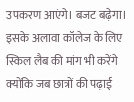उपकरण आएंगे। बजट बढ़ेगा। इसके अलावा कॉलेज के लिए स्किल लैब की मांग भी करेंगे क्योंकि जब छात्रों की पढ़ाई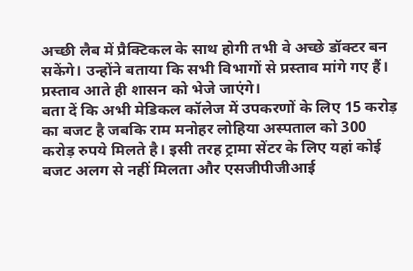अच्छी लैब में प्रैक्टिकल के साथ होगी तभी वे अच्छे डॉक्टर बन सकेंगे। उन्होंने बताया कि सभी विभागों से प्रस्ताव मांगे गए हैं। प्रस्ताव आते ही शासन को भेजे जाएंगे।
बता दें कि अभी मेडिकल कॉलेज में उपकरणों के लिए 15 करोड़ का बजट है जबकि राम मनोहर लोहिया अस्पताल को 300 करोड़ रुपये मिलते है। इसी तरह ट्रामा सेंटर के लिए यहां कोई बजट अलग से नहीं मिलता और एसजीपीजीआई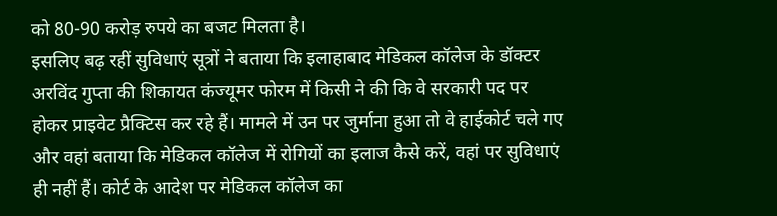को 80-90 करोड़ रुपये का बजट मिलता है।
इसलिए बढ़ रहीं सुविधाएं सूत्रों ने बताया कि इलाहाबाद मेडिकल कॉलेज के डॉक्टर अरविंद गुप्ता की शिकायत कंज्यूमर फोरम में किसी ने की कि वे सरकारी पद पर होकर प्राइवेट प्रैक्टिस कर रहे हैं। मामले में उन पर जुर्माना हुआ तो वे हाईकोर्ट चले गए और वहां बताया कि मेडिकल कॉलेज में रोगियों का इलाज कैसे करें, वहां पर सुविधाएं ही नहीं हैं। कोर्ट के आदेश पर मेडिकल कॉलेज का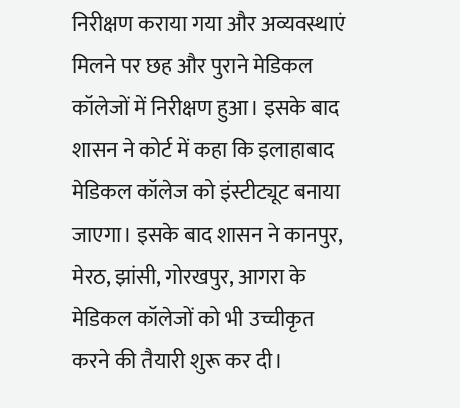निरीक्षण कराया गया और अव्यवस्थाएं मिलने पर छह और पुराने मेडिकल कॉलेजों में निरीक्षण हुआ। इसके बाद शासन ने कोर्ट में कहा कि इलाहाबाद मेडिकल कॉलेज को इंस्टीट्यूट बनाया जाएगा। इसके बाद शासन ने कानपुर, मेरठ, झांसी, गोरखपुर, आगरा के मेडिकल कॉलेजों को भी उच्चीकृत करने की तैयारी शुरू कर दी।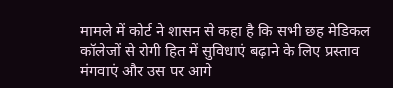मामले में कोर्ट ने शासन से कहा है कि सभी छह मेडिकल कॉलेजों से रोगी हित में सुविधाएं बढ़ाने के लिए प्रस्ताव मंगवाएं और उस पर आगे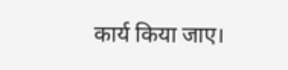कार्य किया जाए।